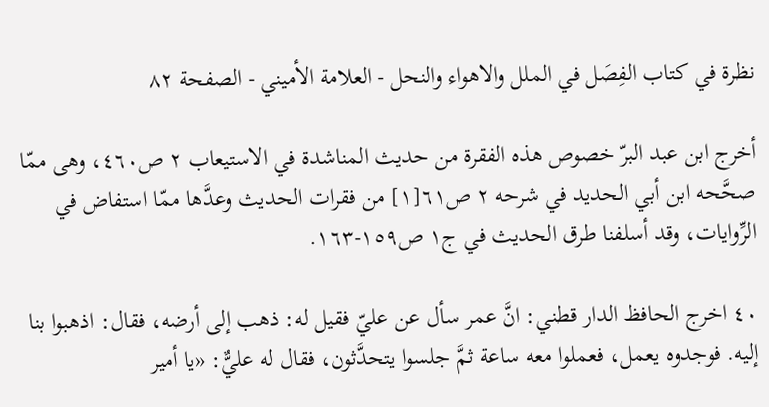نظرة في كتاب الفِصَل في الملل والاهواء والنحل - العلامة الأميني - الصفحة ٨٢

أخرج ابن عبد البرّ خصوص هذه الفقرة من حديث المناشدة في الاستيعاب ٢ ص٤٦٠، وهى ممّا صحَّحه ابن أبي الحديد في شرحه ٢ ص٦١[١] من فقرات الحديث وعدَّها ممّا استفاض في الرِّوايات، وقد أسلفنا طرق الحديث في ج١ ص١٥٩-١٦٣.

٤٠ اخرج الحافظ الدار قطني: انَّ عمر سأل عن عليّ فقيل له: ذهب إلى أرضه، فقال: اذهبوا بنا إليه. فوجدوه يعمل، فعملوا معه ساعة ثمَّ جلسوا يتحدَّثون، فقال له عليٌّ: «يا أمير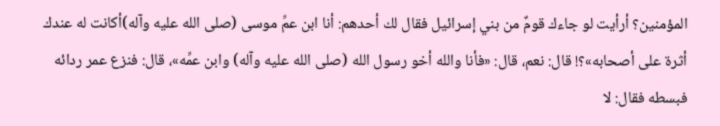المؤمنين؟ أرأيت لو جاءك قومٌ من بني إسرائيل فقال لك أحدهم: أنا ابن عمِّ موسى (صلى الله عليه وآله)أكانت له عندك أثرة على أصحابه»؟! قال: نعم، قال: «فأنا والله أخو رسول الله (صلى الله عليه وآله) وابن عمِّه»، قال: فنزع عمر ردائه فبسطه فقال: لا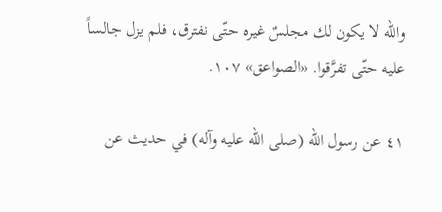والله لا يكون لك مجلسٌ غيره حتّى نفترق، فلم يزل جالساً عليه حتّى تفرَّقوا. «الصواعق» ١٠٧.

٤١ عن رسول الله (صلى الله عليه وآله) في حديث عن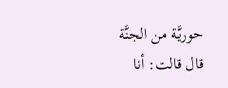حوريَّة من الجنَّة قال قالت: أنا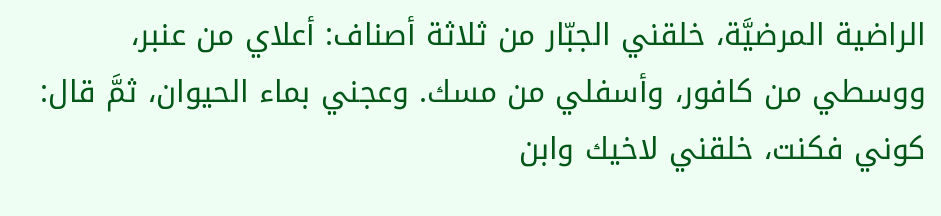الراضية المرضيَّة، خلقني الجبّار من ثلاثة أصناف: أعلاي من عنبر، ووسطي من كافور، وأسفلي من مسك. وعجني بماء الحيوان، ثمَّ قال: كوني فكنت، خلقني لاخيك وابن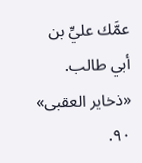عمَّك عليِّ بن أبي طالب. «ذخاير العقبى» ٩٠.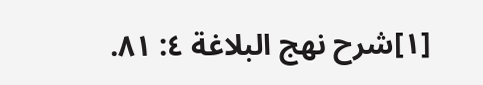[١]شرح نهج البلاغة ٤: ٨١.